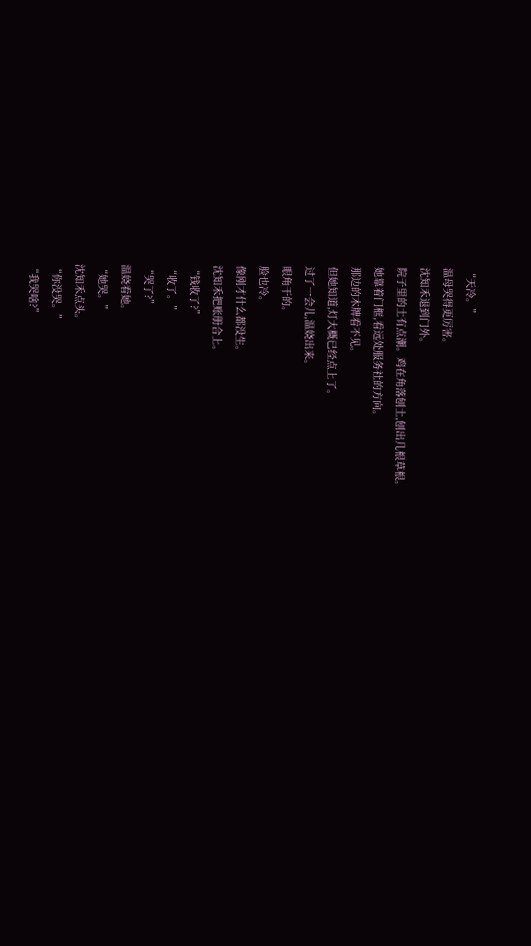“天冷。”
温母哭得更厉害。
沈知禾退到门外。
院子里的土有点潮。鸡在角落刨土,刨出几根草根。
她靠着门框,看远处服务社的方向。
那边的木牌看不见。
但她知道,灯大概已经点上了。
过了一会儿,温娆出来。
眼角干的。
脸也冷。
像刚才什么都没生。
沈知禾把账册合上。
“钱收了?”
“收了。”
“哭了?”
温娆看她。
“她哭。”
沈知禾点头。
“你没哭。”
“我哭啥?”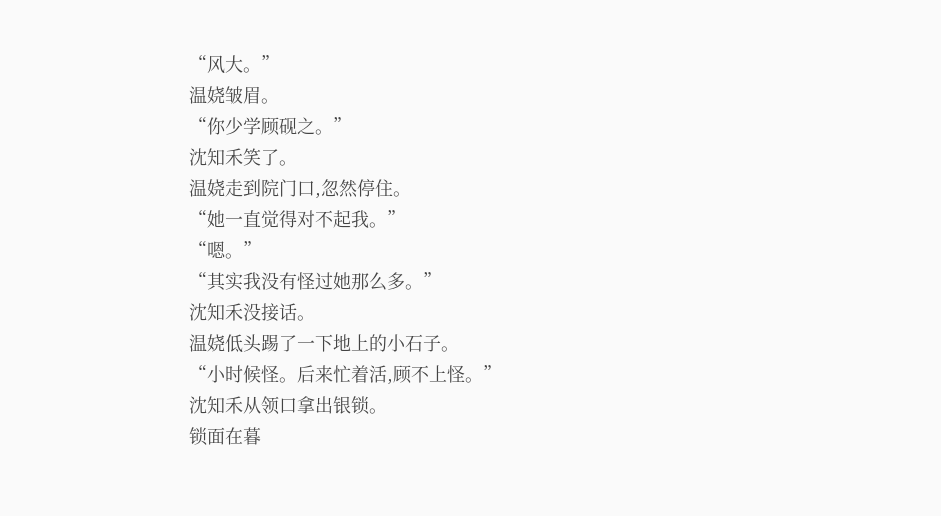“风大。”
温娆皱眉。
“你少学顾砚之。”
沈知禾笑了。
温娆走到院门口,忽然停住。
“她一直觉得对不起我。”
“嗯。”
“其实我没有怪过她那么多。”
沈知禾没接话。
温娆低头踢了一下地上的小石子。
“小时候怪。后来忙着活,顾不上怪。”
沈知禾从领口拿出银锁。
锁面在暮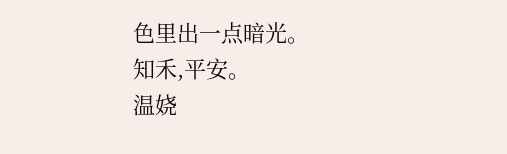色里出一点暗光。
知禾,平安。
温娆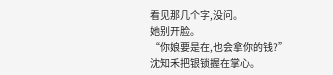看见那几个字,没问。
她别开脸。
“你娘要是在,也会拿你的钱?”
沈知禾把银锁握在掌心。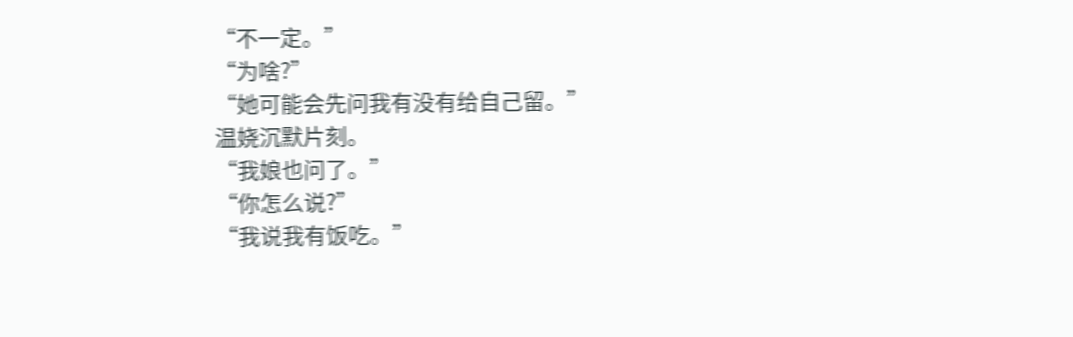“不一定。”
“为啥?”
“她可能会先问我有没有给自己留。”
温娆沉默片刻。
“我娘也问了。”
“你怎么说?”
“我说我有饭吃。”